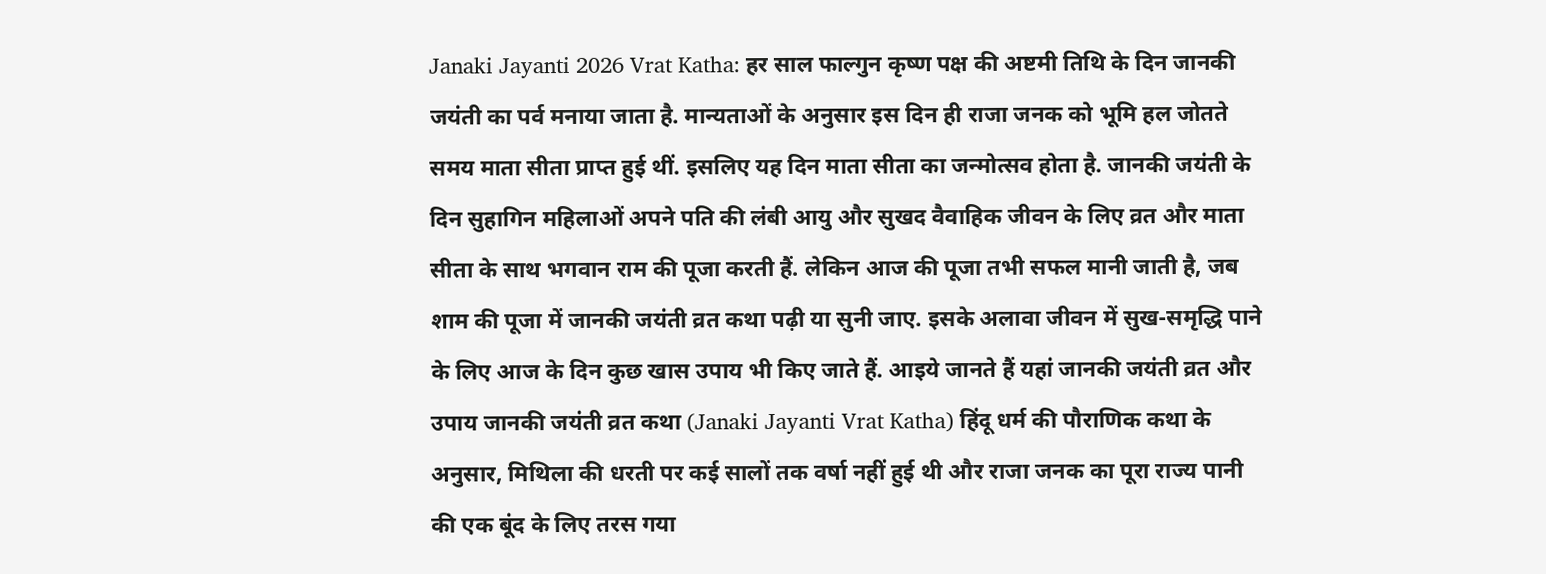Janaki Jayanti 2026 Vrat Katha: हर साल फाल्गुन कृष्ण पक्ष की अष्टमी तिथि के दिन जानकी जयंती का पर्व मनाया जाता है. मान्यताओं के अनुसार इस दिन ही राजा जनक को भूमि हल जोतते समय माता सीता प्राप्त हुई थीं. इसलिए यह दिन माता सीता का जन्मोत्सव होता है. जानकी जयंती के दिन सुहागिन महिलाओं अपने पति की लंबी आयु और सुखद वैवाहिक जीवन के लिए व्रत और माता सीता के साथ भगवान राम की पूजा करती हैं. लेकिन आज की पूजा तभी सफल मानी जाती है, जब शाम की पूजा में जानकी जयंती व्रत कथा पढ़ी या सुनी जाए. इसके अलावा जीवन में सुख-समृद्धि पाने के लिए आज के दिन कुछ खास उपाय भी किए जाते हैं. आइये जानते हैं यहां जानकी जयंती व्रत और उपाय जानकी जयंती व्रत कथा (Janaki Jayanti Vrat Katha) हिंदू धर्म की पौराणिक कथा के अनुसार, मिथिला की धरती पर कई सालों तक वर्षा नहीं हुई थी और राजा जनक का पूरा राज्य पानी की एक बूंद के लिए तरस गया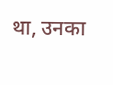था, उनका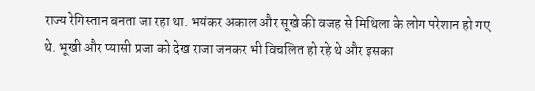राज्य रेगिस्तान बनता जा रहा था. भयंकर अकाल और सूखे की वजह से मिथिला के लोग परेशान हो गए थे. भूखी और प्यासी प्रजा को देख राजा जनकर भी विचलित हो रहे थे और इसका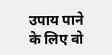उपाय पाने के लिए वो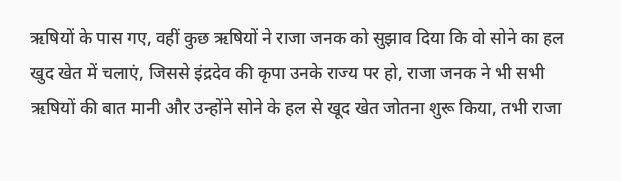ऋषियों के पास गए, वहीं कुछ ऋषियों ने राजा जनक को सुझाव दिया कि वो सोने का हल खुद खेत में चलाएं, जिससे इंद्रदेव की कृपा उनके राज्य पर हो, राजा जनक ने भी सभी ऋषियों की बात मानी और उन्होंने सोने के हल से खूद खेत जोतना शुरू किया, तभी राजा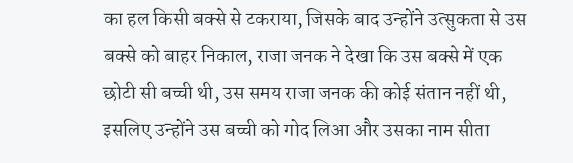का हल किसी बक्से से टकराया, जिसके बाद उन्होंने उत्सुकता से उस बक्से को बाहर निकाल, राजा जनक ने देखा कि उस बक्से में एक छोटी सी बच्ची थी, उस समय राजा जनक की कोई संतान नहीं थी, इसलिए उन्होंने उस बच्ची को गोद लिआ और उसका नाम सीता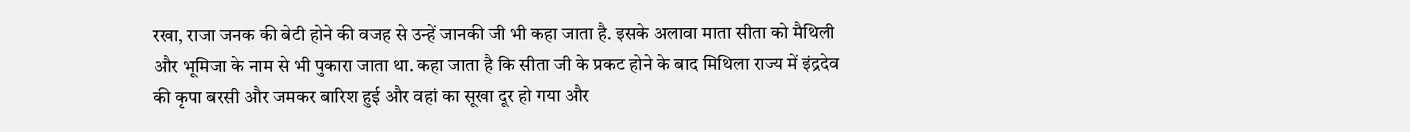रखा, राजा जनक की बेटी होने की वजह से उन्हें जानकी जी भी कहा जाता है. इसके अलावा माता सीता को मैथिली और भूमिजा के नाम से भी पुकारा जाता था. कहा जाता है कि सीता जी के प्रकट होने के बाद मिथिला राज्य में इंद्रदेव की कृपा बरसी और जमकर बारिश हुई और वहां का सूखा दूर हो गया और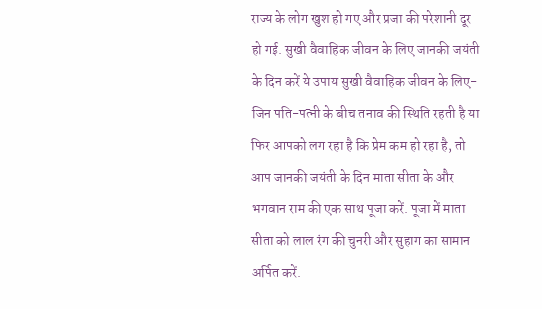राज्य के लोग खुश हो गए और प्रजा की परेशानी दूर हो गई. सुखी वैवाहिक जीवन के लिए जानकी जयंती के दिन करें ये उपाय सुखी वैवाहिक जीवन के लिए- जिन पति-पत्नी के बीच तनाव की स्थिति रहती है या फिर आपको लग रहा है कि प्रेम कम हो रहा है, तो आप जानकी जयंती के दिन माता सीता के और भगवान राम की एक साथ पूजा करें. पूजा में माता सीता को लाल रंग की चुनरी और सुहाग का सामान अर्पित करें.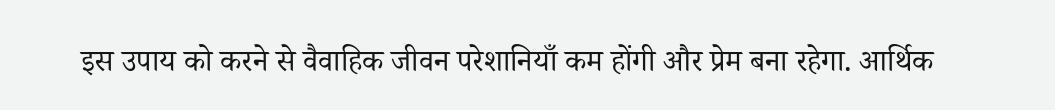इस उपाय को करने से वैवाहिक जीवन परेशानियाँ कम होंगी और प्रेम बना रहेगा. आर्थिक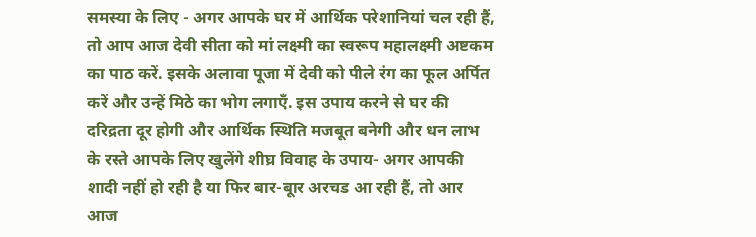समस्या के लिए - अगर आपके घर में आर्थिक परेशानियां चल रही हैं, तो आप आज देवी सीता को मां लक्ष्मी का स्वरूप महालक्ष्मी अष्टकम का पाठ करें. इसके अलावा पूजा में देवी को पीले रंग का फूल अर्पित करें और उन्हें मिठे का भोग लगाएँ. इस उपाय करने से घर की दरिद्रता दूर होगी और आर्थिक स्थिति मजबूत बनेगी और धन लाभ के रस्ते आपके लिए खुलेंगे शीघ्र विवाह के उपाय- अगर आपकी शादी नहीं हो रही है या फिर बार-बूार अरचड आ रही हैं, तो आर आज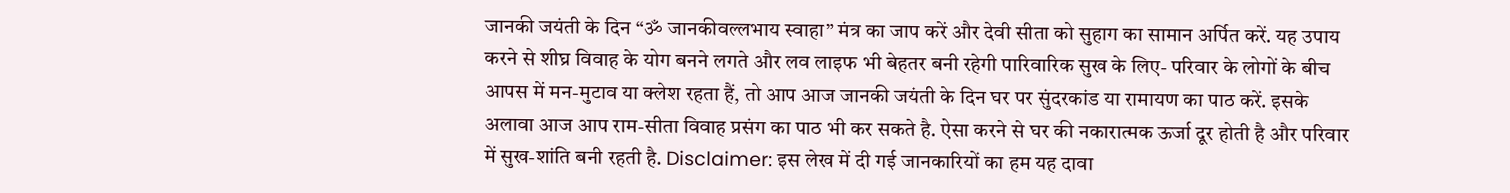जानकी जयंती के दिन “ॐ जानकीवल्लभाय स्वाहा” मंत्र का जाप करें और देवी सीता को सुहाग का सामान अर्पित करें. यह उपाय करने से शीघ्र विवाह के योग बनने लगते और लव लाइफ भी बेहतर बनी रहेगी पारिवारिक सुख के लिए- परिवार के लोगों के बीच आपस में मन-मुटाव या क्लेश रहता हैं, तो आप आज जानकी जयंती के दिन घर पर सुंदरकांड या रामायण का पाठ करें. इसके अलावा आज आप राम-सीता विवाह प्रसंग का पाठ भी कर सकते है. ऐसा करने से घर की नकारात्मक ऊर्जा दूर होती है और परिवार में सुख-शांति बनी रहती है. Disclaimer: इस लेख में दी गई जानकारियों का हम यह दावा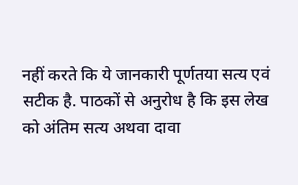नहीं करते कि ये जानकारी पूर्णतया सत्य एवं सटीक है. पाठकों से अनुरोध है कि इस लेख को अंतिम सत्य अथवा दावा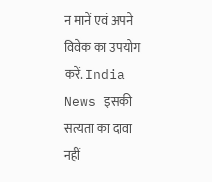न मानें एवं अपने विवेक का उपयोग करें. India News इसकी सत्यता का दावा नहीं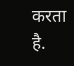करता है.